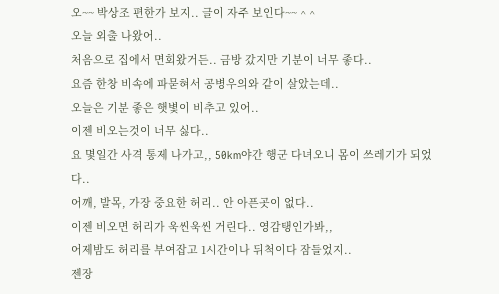오~~ 박상조 편한가 보지.. 글이 자주 보인다~~ ^ ^
오늘 외출 나왔어..
처음으로 집에서 면회왔거든.. 금방 갔지만 기분이 너무 좋다..
요즘 한창 비속에 파묻혀서 공병우의와 같이 살았는데..
오늘은 기분 좋은 햇볓이 비추고 있어..
이젠 비오는것이 너무 싫다..
요 몇일간 사격 통제 나가고,, 50km야간 행군 다녀오니 몸이 쓰레기가 되었다..
어깨, 발목, 가장 중요한 허리.. 안 아픈곳이 없다..
이젠 비오면 허리가 욱씬욱씬 거린다.. 영감탱인가봐,,
어제밤도 허리를 부여잡고 1시간이나 뒤척이다 잠들었지..
젠장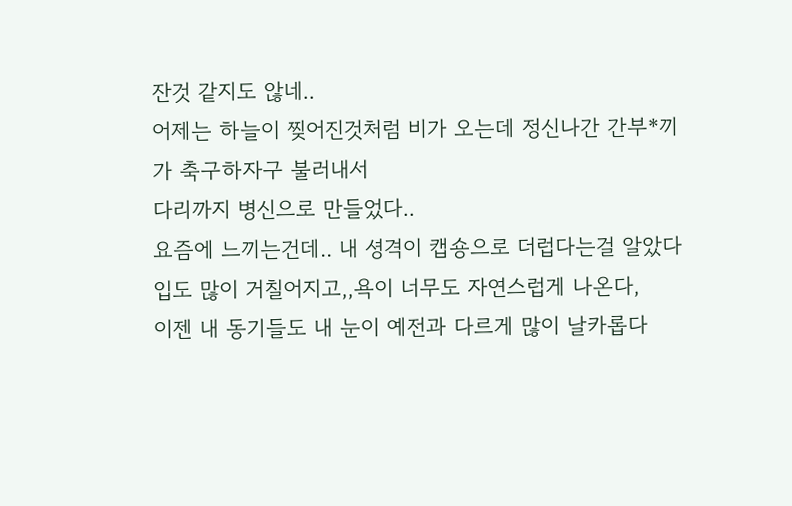잔것 같지도 않네..
어제는 하늘이 찢어진것처럼 비가 오는데 정신나간 간부*끼가 축구하자구 불러내서
다리까지 병신으로 만들었다..
요즘에 느끼는건데.. 내 셩격이 캡숑으로 더럽다는걸 알았다
입도 많이 거칠어지고,,욕이 너무도 자연스럽게 나온다,
이젠 내 동기들도 내 눈이 예전과 다르게 많이 날카롭다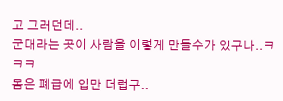고 그러던데..
군대라는 곳이 사람을 이렇게 만들수가 있구나..ㅋㅋㅋ
몸은 폐급에 입만 더럽구..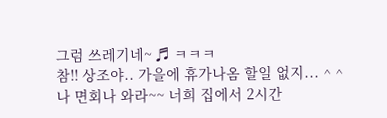그럼 쓰레기네~ ♬ ㅋㅋㅋ
참!! 상조야.. 가을에 휴가나옴 할일 없지... ^ ^
나 면회나 와라~~ 너희 집에서 2시간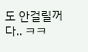도 안걸릴꺼다.. ㅋㅋ